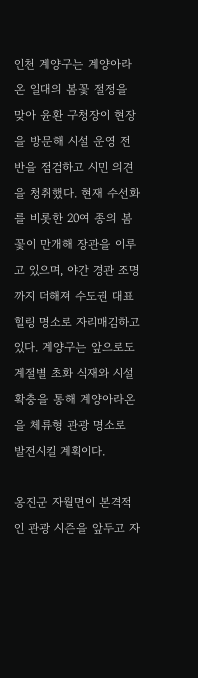인천 계양구는 계양아라온 일대의 봄꽃 절정을 맞아 윤환 구청장이 현장을 방문해 시설 운영 전반을 점검하고 시민 의견을 청취했다. 현재 수선화를 비롯한 20여 종의 봄꽃이 만개해 장관을 이루고 있으며, 야간 경관 조명까지 더해져 수도권 대표 힐링 명소로 자리매김하고 있다. 계양구는 앞으로도 계절별 초화 식재와 시설 확충을 통해 계양아라온을 체류형 관광 명소로 발전시킬 계획이다.

옹진군 자월면이 본격적인 관광 시즌을 앞두고 자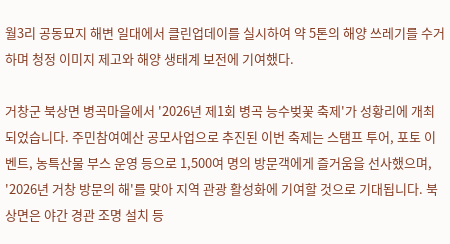월3리 공동묘지 해변 일대에서 클린업데이를 실시하여 약 5톤의 해양 쓰레기를 수거하며 청정 이미지 제고와 해양 생태계 보전에 기여했다.

거창군 북상면 병곡마을에서 '2026년 제1회 병곡 능수벚꽃 축제'가 성황리에 개최되었습니다. 주민참여예산 공모사업으로 추진된 이번 축제는 스탬프 투어, 포토 이벤트, 농특산물 부스 운영 등으로 1,500여 명의 방문객에게 즐거움을 선사했으며, '2026년 거창 방문의 해'를 맞아 지역 관광 활성화에 기여할 것으로 기대됩니다. 북상면은 야간 경관 조명 설치 등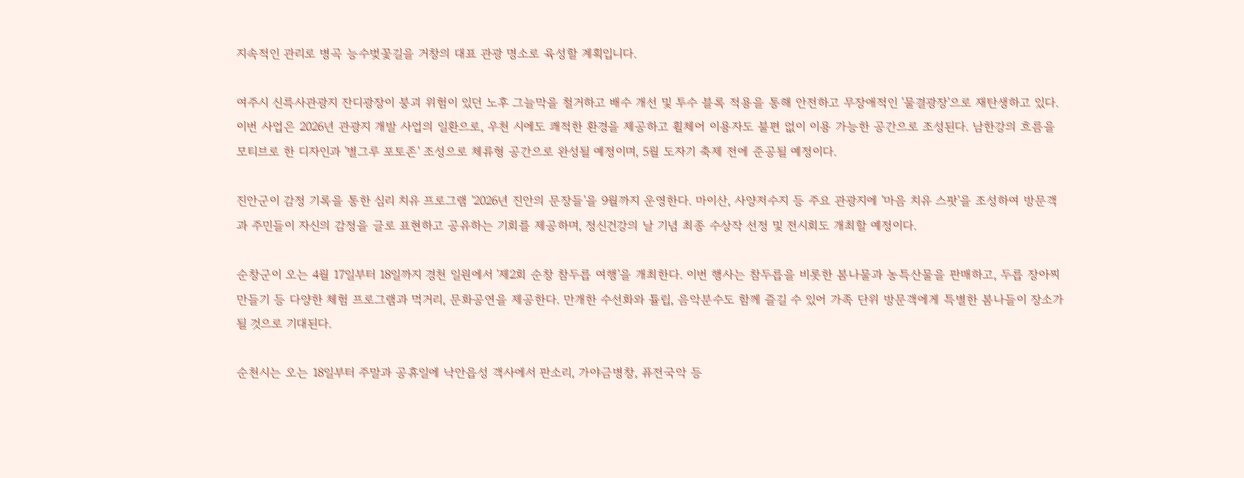지속적인 관리로 병곡 능수벚꽃길을 거창의 대표 관광 명소로 육성할 계획입니다.

여주시 신륵사관광지 잔디광장이 붕괴 위험이 있던 노후 그늘막을 철거하고 배수 개선 및 투수 블록 적용을 통해 안전하고 무장애적인 '물결광장'으로 재탄생하고 있다. 이번 사업은 2026년 관광지 개발 사업의 일환으로, 우천 시에도 쾌적한 환경을 제공하고 휠체어 이용자도 불편 없이 이용 가능한 공간으로 조성된다. 남한강의 흐름을 모티브로 한 디자인과 '별그루 포토존' 조성으로 체류형 공간으로 완성될 예정이며, 5월 도자기 축제 전에 준공될 예정이다.

진안군이 감정 기록을 통한 심리 치유 프로그램 '2026년 진안의 문장들'을 9월까지 운영한다. 마이산, 사양저수지 등 주요 관광지에 '마음 치유 스팟'을 조성하여 방문객과 주민들이 자신의 감정을 글로 표현하고 공유하는 기회를 제공하며, 정신건강의 날 기념 최종 수상작 선정 및 전시회도 개최할 예정이다.

순창군이 오는 4월 17일부터 18일까지 경천 일원에서 '제2회 순창 참두릅 여행'을 개최한다. 이번 행사는 참두릅을 비롯한 봄나물과 농특산물을 판매하고, 두릅 장아찌 만들기 등 다양한 체험 프로그램과 먹거리, 문화공연을 제공한다. 만개한 수선화와 튤립, 음악분수도 함께 즐길 수 있어 가족 단위 방문객에게 특별한 봄나들이 장소가 될 것으로 기대된다.

순천시는 오는 18일부터 주말과 공휴일에 낙안읍성 객사에서 판소리, 가야금병창, 퓨전국악 등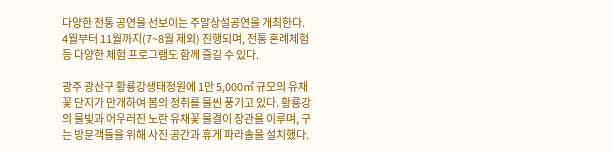다양한 전통 공연을 선보이는 주말상설공연을 개최한다. 4월부터 11월까지(7~8월 제외) 진행되며, 전통 혼례체험 등 다양한 체험 프로그램도 함께 즐길 수 있다.

광주 광산구 황룡강생태정원에 1만 5,000㎡ 규모의 유채꽃 단지가 만개하여 봄의 정취를 물씬 풍기고 있다. 황룡강의 물빛과 어우러진 노란 유채꽃 물결이 장관을 이루며, 구는 방문객들을 위해 사진 공간과 휴게 파라솔을 설치했다.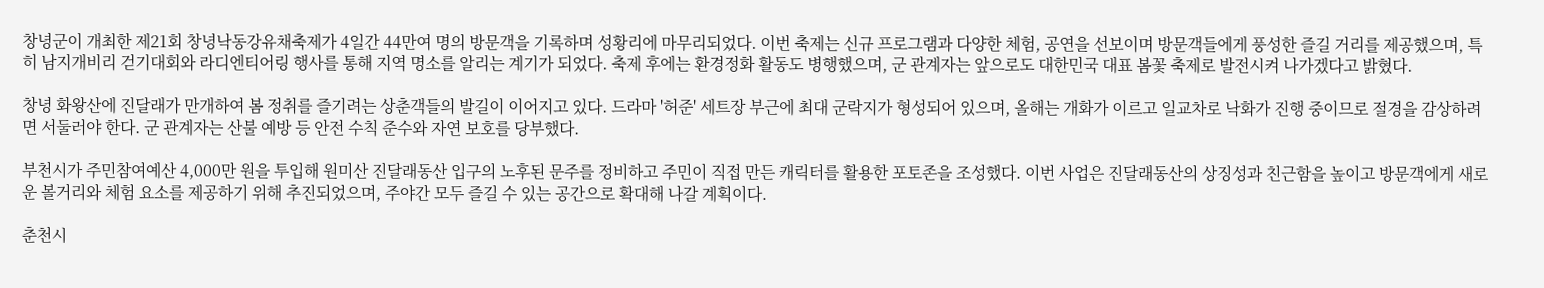창녕군이 개최한 제21회 창녕낙동강유채축제가 4일간 44만여 명의 방문객을 기록하며 성황리에 마무리되었다. 이번 축제는 신규 프로그램과 다양한 체험, 공연을 선보이며 방문객들에게 풍성한 즐길 거리를 제공했으며, 특히 남지개비리 걷기대회와 라디엔티어링 행사를 통해 지역 명소를 알리는 계기가 되었다. 축제 후에는 환경정화 활동도 병행했으며, 군 관계자는 앞으로도 대한민국 대표 봄꽃 축제로 발전시켜 나가겠다고 밝혔다.

창녕 화왕산에 진달래가 만개하여 봄 정취를 즐기려는 상춘객들의 발길이 이어지고 있다. 드라마 '허준' 세트장 부근에 최대 군락지가 형성되어 있으며, 올해는 개화가 이르고 일교차로 낙화가 진행 중이므로 절경을 감상하려면 서둘러야 한다. 군 관계자는 산불 예방 등 안전 수칙 준수와 자연 보호를 당부했다.

부천시가 주민참여예산 4,000만 원을 투입해 원미산 진달래동산 입구의 노후된 문주를 정비하고 주민이 직접 만든 캐릭터를 활용한 포토존을 조성했다. 이번 사업은 진달래동산의 상징성과 친근함을 높이고 방문객에게 새로운 볼거리와 체험 요소를 제공하기 위해 추진되었으며, 주야간 모두 즐길 수 있는 공간으로 확대해 나갈 계획이다.

춘천시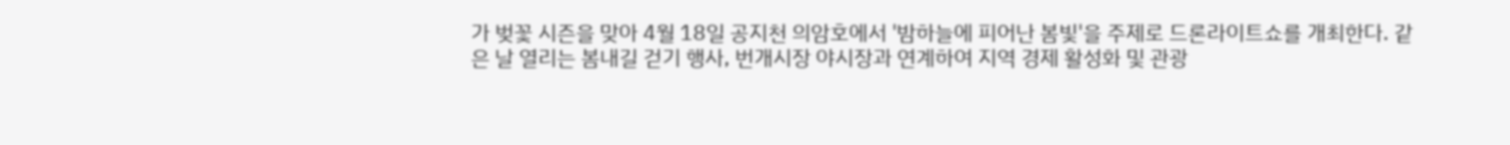가 벚꽃 시즌을 맞아 4월 18일 공지천 의암호에서 '밤하늘에 피어난 봄빛'을 주제로 드론라이트쇼를 개최한다. 같은 날 열리는 봄내길 걷기 행사, 번개시장 야시장과 연계하여 지역 경제 활성화 및 관광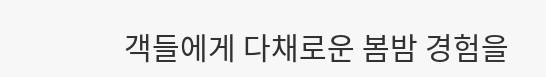객들에게 다채로운 봄밤 경험을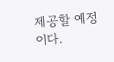제공할 예정이다.